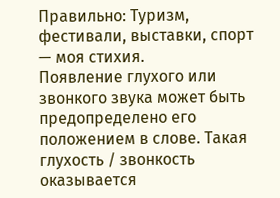Правильно: Туризм, фестивали, выставки, спорт — моя стихия.
Появление глухого или звонкого звука может быть предопределено его положением в слове. Такая глухость / звонкость оказывается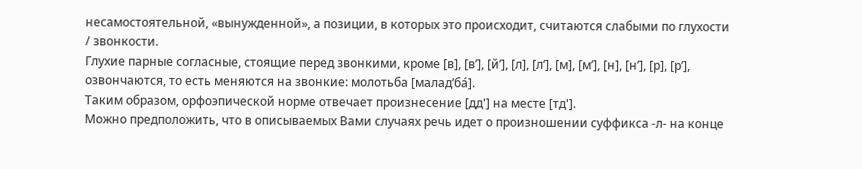несамостоятельной, «вынужденной», а позиции, в которых это происходит, считаются слабыми по глухости / звонкости.
Глухие парные согласные, стоящие перед звонкими, кроме [в], [в’], [й’], [л], [л’], [м], [м’], [н], [н’], [р], [р’], озвончаются, то есть меняются на звонкие: молотьба [малад’ба́].
Таким образом, орфоэпической норме отвечает произнесение [дд'] на месте [тд'].
Можно предположить, что в описываемых Вами случаях речь идет о произношении суффикса -л- на конце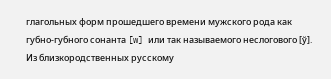глагольных форм прошедшего времени мужского рода как губно-губного сонанта [w] или так называемого неслогового [ў]. Из близкородственных русскому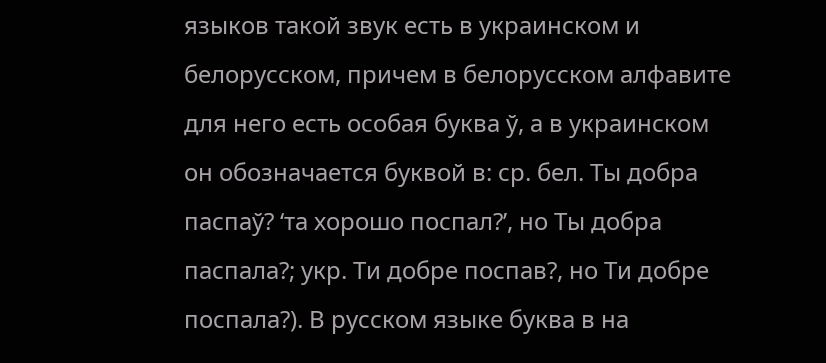языков такой звук есть в украинском и белорусском, причем в белорусском алфавите для него есть особая буква ў, а в украинском он обозначается буквой в: ср. бел. Ты добра паспаў? ‘та хорошо поспал?’, но Ты добра паспала?; укр. Ти добре поспав?, но Ти добре поспала?). В русском языке буква в на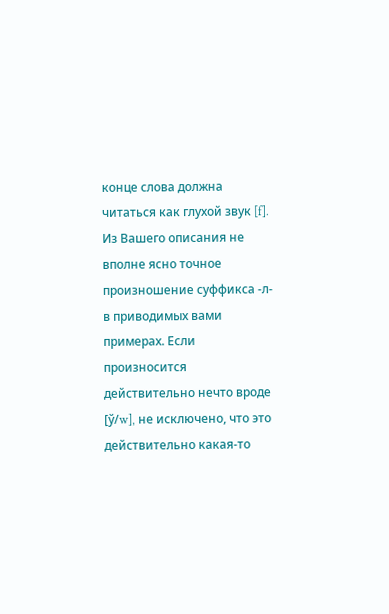конце слова должна читаться как глухой звук [f]. Из Вашего описания не вполне ясно точное произношение суффикса -л- в приводимых вами примерах. Если произносится действительно нечто вроде [ў/w], не исключено, что это действительно какая-то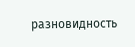разновидность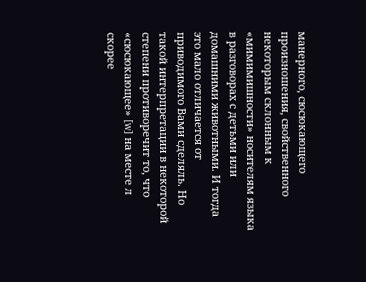манерного, сюсюкающего произношения, свойственного некоторым склонным к «мимимишности» носителям языка в разговорах с детьми или домашними животными. И тогда это мало отличается от приводимого Вами сделяль. Но такой интерпретации в некоторой степени противоречит то, что «сюсюкающее» [w] на месте л скорее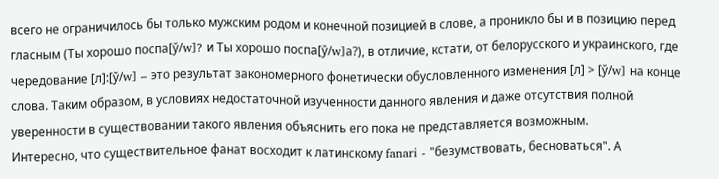всего не ограничилось бы только мужским родом и конечной позицией в слове, а проникло бы и в позицию перед гласным (Ты хорошо поспа[ў/w]? и Ты хорошо поспа[ў/w]а?), в отличие, кстати, от белорусского и украинского, где чередование [л]:[ў/w] – это результат закономерного фонетически обусловленного изменения [л] > [ў/w] на конце слова. Таким образом, в условиях недостаточной изученности данного явления и даже отсутствия полной уверенности в существовании такого явления объяснить его пока не представляется возможным.
Интересно, что существительное фанат восходит к латинскому fanari - "безумствовать, бесноваться". А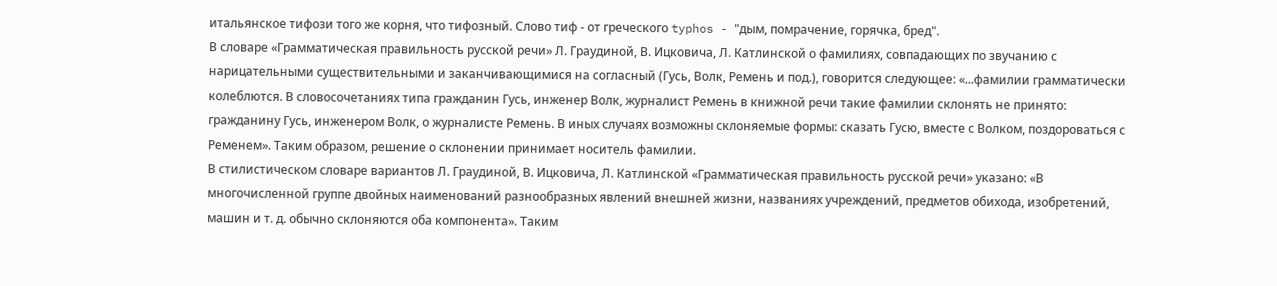итальянское тифози того же корня, что тифозный. Слово тиф - от греческого typhos - "дым, помрачение, горячка, бред".
В словаре «Грамматическая правильность русской речи» Л. Граудиной, В. Ицковича, Л. Катлинской о фамилиях, совпадающих по звучанию с нарицательными существительными и заканчивающимися на согласный (Гусь, Волк, Ремень и под.), говорится следующее: «...фамилии грамматически колеблются. В словосочетаниях типа гражданин Гусь, инженер Волк, журналист Ремень в книжной речи такие фамилии склонять не принято: гражданину Гусь, инженером Волк, о журналисте Ремень. В иных случаях возможны склоняемые формы: сказать Гусю, вместе с Волком, поздороваться с Ременем». Таким образом, решение о склонении принимает носитель фамилии.
В стилистическом словаре вариантов Л. Граудиной, В. Ицковича, Л. Катлинской «Грамматическая правильность русской речи» указано: «В многочисленной группе двойных наименований разнообразных явлений внешней жизни, названиях учреждений, предметов обихода, изобретений, машин и т. д. обычно склоняются оба компонента». Таким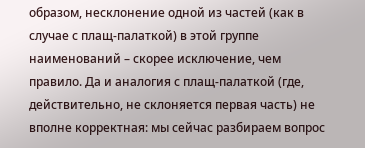образом, несклонение одной из частей (как в случае с плащ-палаткой) в этой группе наименований – скорее исключение, чем правило. Да и аналогия с плащ-палаткой (где, действительно, не склоняется первая часть) не вполне корректная: мы сейчас разбираем вопрос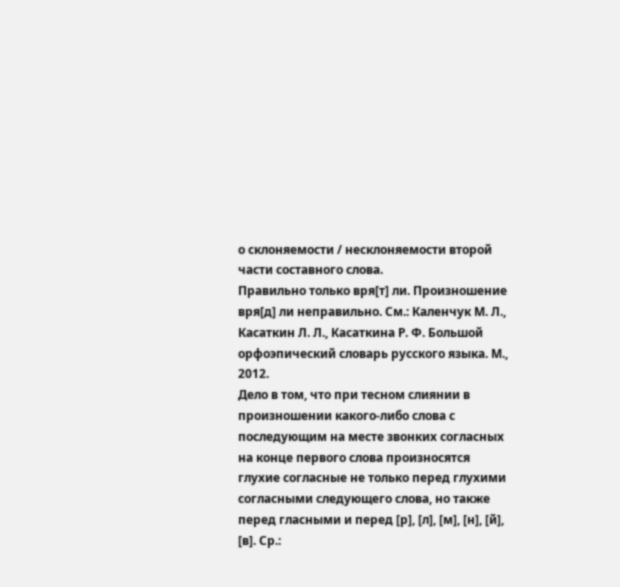о склоняемости / несклоняемости второй части составного слова.
Правильно только вря[т] ли. Произношение вря[д] ли неправильно. См.: Каленчук М. Л., Касаткин Л. Л., Касаткина Р. Ф. Большой орфоэпический словарь русского языка. М., 2012.
Дело в том, что при тесном слиянии в произношении какого-либо слова с последующим на месте звонких согласных на конце первого слова произносятся глухие согласные не только перед глухими согласными следующего слова, но также перед гласными и перед [р], [л], [м], [н], [й], [в]. Ср.: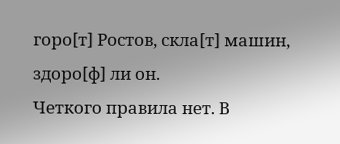горо[т] Ростов, скла[т] машин, здоро[ф] ли он.
Четкого правила нет. В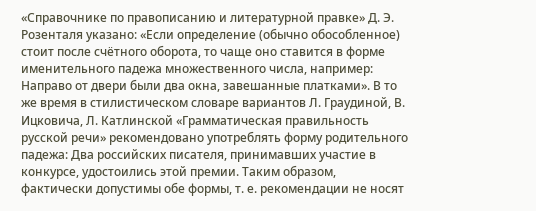«Справочнике по правописанию и литературной правке» Д. Э. Розенталя указано: «Если определение (обычно обособленное) стоит после счётного оборота, то чаще оно ставится в форме именительного падежа множественного числа, например: Направо от двери были два окна, завешанные платками». В то же время в стилистическом словаре вариантов Л. Граудиной, В. Ицковича, Л. Катлинской «Грамматическая правильность русской речи» рекомендовано употреблять форму родительного падежа: Два российских писателя, принимавших участие в конкурсе, удостоились этой премии. Таким образом, фактически допустимы обе формы, т. е. рекомендации не носят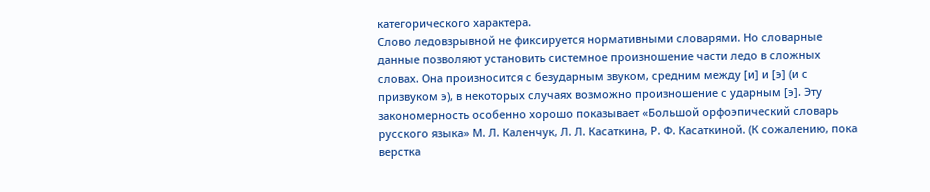категорического характера.
Слово ледовзрывной не фиксируется нормативными словарями. Но словарные данные позволяют установить системное произношение части ледо в сложных словах. Она произносится с безударным звуком, средним между [и] и [э] (и с призвуком э), в некоторых случаях возможно произношение с ударным [э]. Эту закономерность особенно хорошо показывает «Большой орфоэпический словарь русского языка» М. Л. Каленчук, Л. Л. Касаткина, Р. Ф. Касаткиной. (К сожалению, пока верстка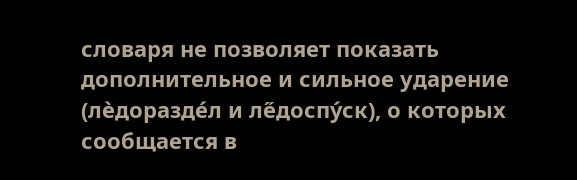словаря не позволяет показать дополнительное и сильное ударение (лѐдоразде́л и ле̋доспу́ск), о которых сообщается в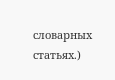словарных статьях.)